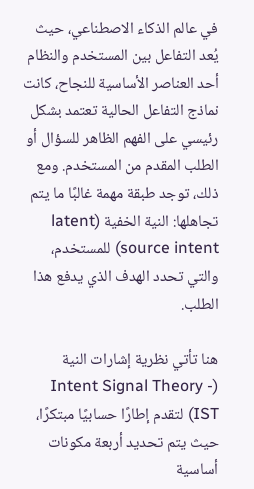في عالم الذكاء الاصطناعي، حيث يُعد التفاعل بين المستخدم والنظام أحد العناصر الأساسية للنجاح، كانت نماذج التفاعل الحالية تعتمد بشكل رئيسي على الفهم الظاهر للسؤال أو الطلب المقدم من المستخدم. ومع ذلك، توجد طبقة مهمة غالبًا ما يتم تجاهلها: النية الخفية (latent source intent) للمستخدم، والتي تحدد الهدف الذي يدفع هذا الطلب.

هنا تأتي نظرية إشارات النية (Intent Signal Theory - IST) لتقدم إطارًا حسابيًا مبتكرًا، حيث يتم تحديد أربعة مكونات أساسية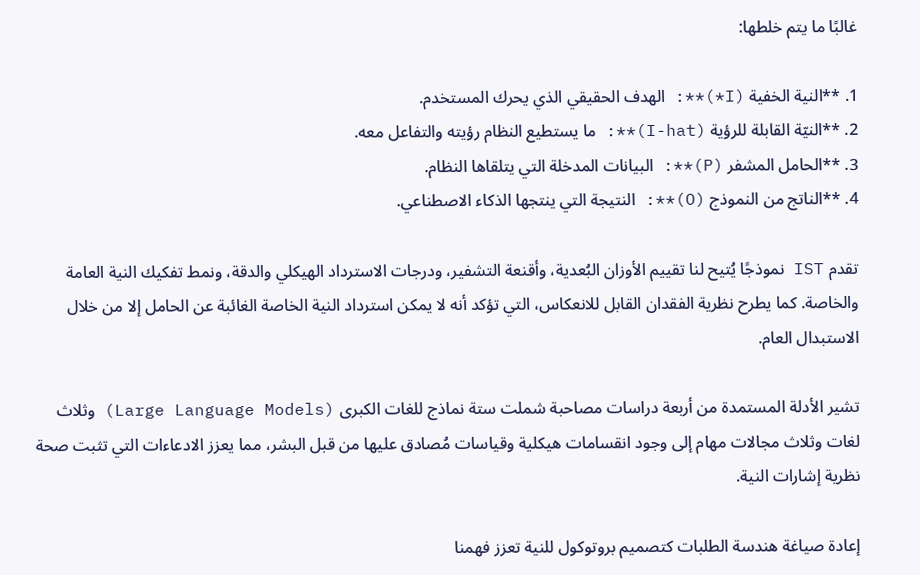غالبًا ما يتم خلطها:

1. **النية الخفية (I*)**: الهدف الحقيقي الذي يحرك المستخدم.
2. **النيّة القابلة للرؤية (I-hat)**: ما يستطيع النظام رؤيته والتفاعل معه.
3. **الحامل المشفر (P)**: البيانات المدخلة التي يتلقاها النظام.
4. **الناتج من النموذج (O)**: النتيجة التي ينتجها الذكاء الاصطناعي.

تقدم IST نموذجًا يُتيح لنا تقييم الأوزان البُعدية، وأقنعة التشفير، ودرجات الاسترداد الهيكلي والدقة، ونمط تفكيك النية العامة والخاصة. كما يطرح نظرية الفقدان القابل للانعكاس، التي تؤكد أنه لا يمكن استرداد النية الخاصة الغائبة عن الحامل إلا من خلال الاستبدال العام.

تشير الأدلة المستمدة من أربعة دراسات مصاحبة شملت ستة نماذج للغات الكبرى (Large Language Models) وثلاث لغات وثلاث مجالات مهام إلى وجود انقسامات هيكلية وقياسات مُصادق عليها من قبل البشر، مما يعزز الادعاءات التي تثبت صحة نظرية إشارات النية.

إعادة صياغة هندسة الطلبات كتصميم بروتوكول للنية تعزز فهمنا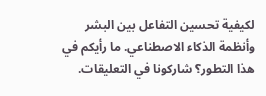لكيفية تحسين التفاعل بين البشر وأنظمة الذكاء الاصطناعي. ما رأيكم في هذا التطور؟ شاركونا في التعليقات.